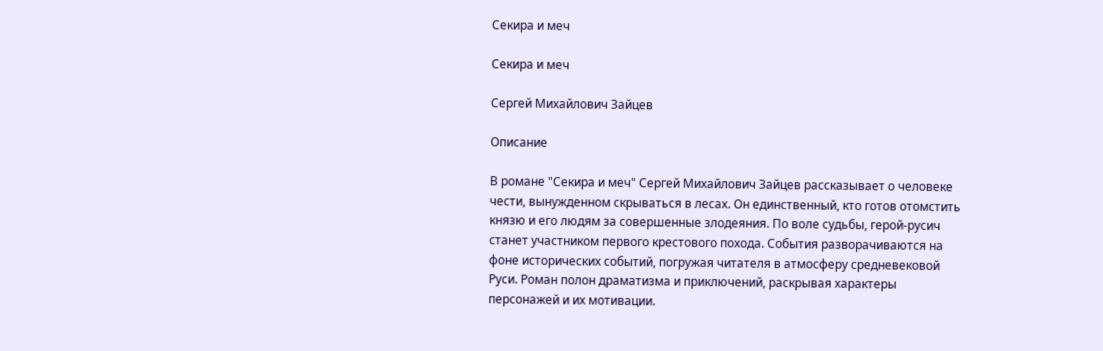Секира и меч

Секира и меч

Сергей Михайлович Зайцев

Описание

В романе "Секира и меч" Сергей Михайлович Зайцев рассказывает о человеке чести, вынужденном скрываться в лесах. Он единственный, кто готов отомстить князю и его людям за совершенные злодеяния. По воле судьбы, герой-русич станет участником первого крестового похода. События разворачиваются на фоне исторических событий, погружая читателя в атмосферу средневековой Руси. Роман полон драматизма и приключений, раскрывая характеры персонажей и их мотивации.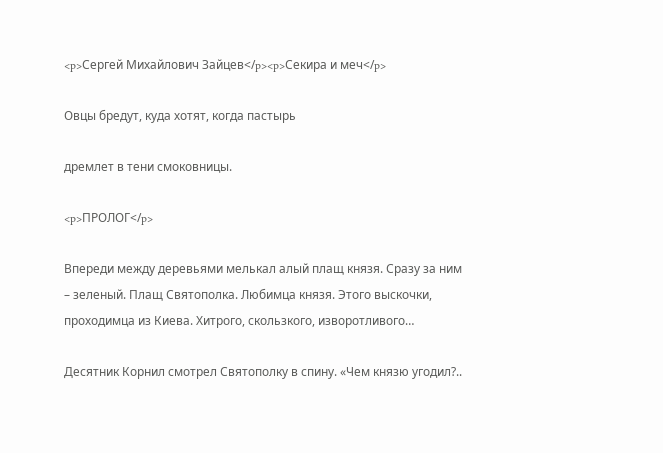<p>Сергей Михайлович Зайцев</p><p>Секира и меч</p>

Овцы бредут, куда хотят, когда пастырь

дремлет в тени смоковницы.

<p>ПРОЛОГ</p>

Впереди между деревьями мелькал алый плащ князя. Сразу за ним – зеленый. Плащ Святополка. Любимца князя. Этого выскочки, проходимца из Киева. Хитрого, скользкого, изворотливого…

Десятник Корнил смотрел Святополку в спину. «Чем князю угодил?..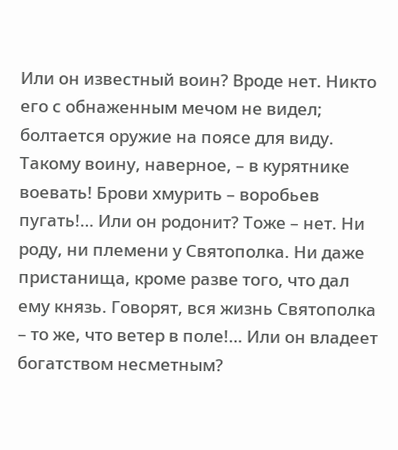Или он известный воин? Вроде нет. Никто его с обнаженным мечом не видел; болтается оружие на поясе для виду. Такому воину, наверное, – в курятнике воевать! Брови хмурить – воробьев пугать!… Или он родонит? Тоже – нет. Ни роду, ни племени у Святополка. Ни даже пристанища, кроме разве того, что дал ему князь. Говорят, вся жизнь Святополка – то же, что ветер в поле!… Или он владеет богатством несметным?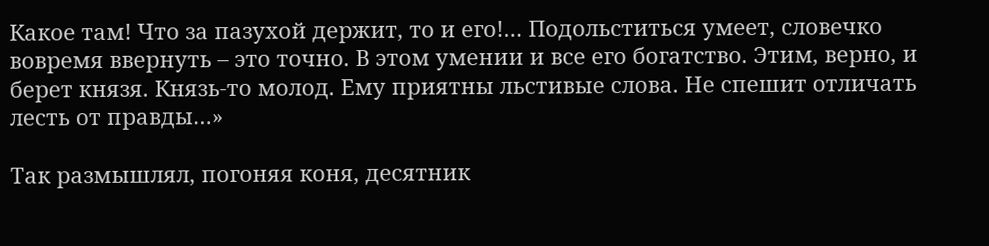Какое там! Что за пазухой держит, то и его!… Подольститься умеет, словечко вовремя ввернуть – это точно. В этом умении и все его богатство. Этим, верно, и берет князя. Князь-то молод. Ему приятны льстивые слова. Не спешит отличать лесть от правды…»

Так размышлял, погоняя коня, десятник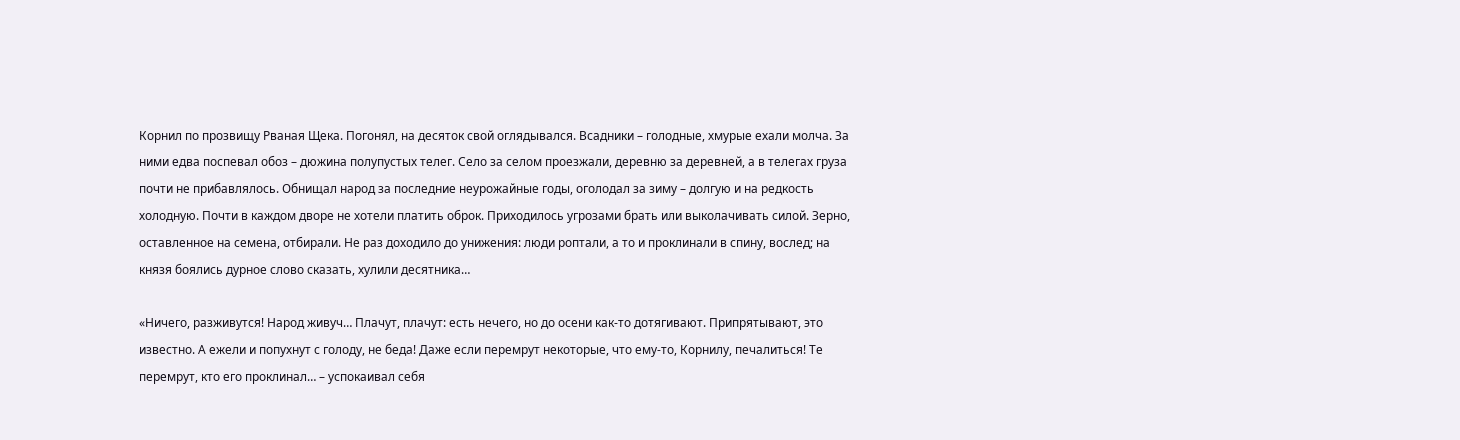Корнил по прозвищу Рваная Щека. Погонял, на десяток свой оглядывался. Всадники – голодные, хмурые ехали молча. За ними едва поспевал обоз – дюжина полупустых телег. Село за селом проезжали, деревню за деревней, а в телегах груза почти не прибавлялось. Обнищал народ за последние неурожайные годы, оголодал за зиму – долгую и на редкость холодную. Почти в каждом дворе не хотели платить оброк. Приходилось угрозами брать или выколачивать силой. Зерно, оставленное на семена, отбирали. Не раз доходило до унижения: люди роптали, а то и проклинали в спину, вослед; на князя боялись дурное слово сказать, хулили десятника…

«Ничего, разживутся! Народ живуч… Плачут, плачут: есть нечего, но до осени как-то дотягивают. Припрятывают, это известно. А ежели и попухнут с голоду, не беда! Даже если перемрут некоторые, что ему-то, Корнилу, печалиться! Те перемрут, кто его проклинал… – успокаивал себя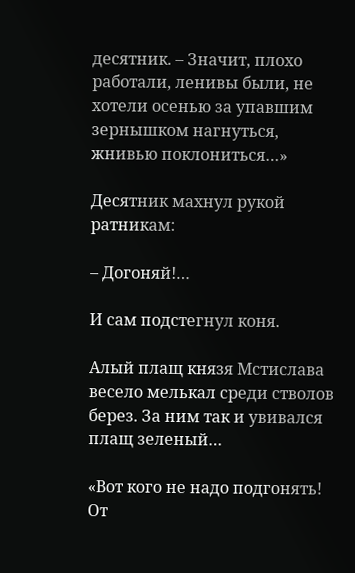десятник. – Значит, плохо работали, ленивы были, не хотели осенью за упавшим зернышком нагнуться, жнивью поклониться…»

Десятник махнул рукой ратникам:

– Догоняй!…

И сам подстегнул коня.

Алый плащ князя Мстислава весело мелькал среди стволов берез. За ним так и увивался плащ зеленый…

«Вот кого не надо подгонять! От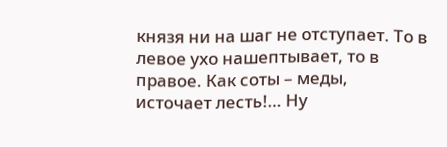князя ни на шаг не отступает. То в левое ухо нашептывает, то в правое. Как соты – меды, источает лесть!… Ну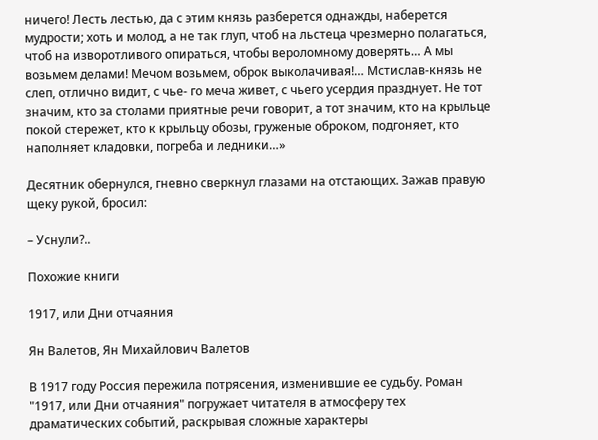ничего! Лесть лестью, да с этим князь разберется однажды, наберется мудрости; хоть и молод, а не так глуп, чтоб на льстеца чрезмерно полагаться, чтоб на изворотливого опираться, чтобы вероломному доверять… А мы возьмем делами! Мечом возьмем, оброк выколачивая!… Мстислав-князь не слеп, отлично видит, с чье- го меча живет, с чьего усердия празднует. Не тот значим, кто за столами приятные речи говорит, а тот значим, кто на крыльце покой стережет, кто к крыльцу обозы, груженые оброком, подгоняет, кто наполняет кладовки, погреба и ледники…»

Десятник обернулся, гневно сверкнул глазами на отстающих. Зажав правую щеку рукой, бросил:

– Уснули?..

Похожие книги

1917, или Дни отчаяния

Ян Валетов, Ян Михайлович Валетов

В 1917 году Россия пережила потрясения, изменившие ее судьбу. Роман "1917, или Дни отчаяния" погружает читателя в атмосферу тех драматических событий, раскрывая сложные характеры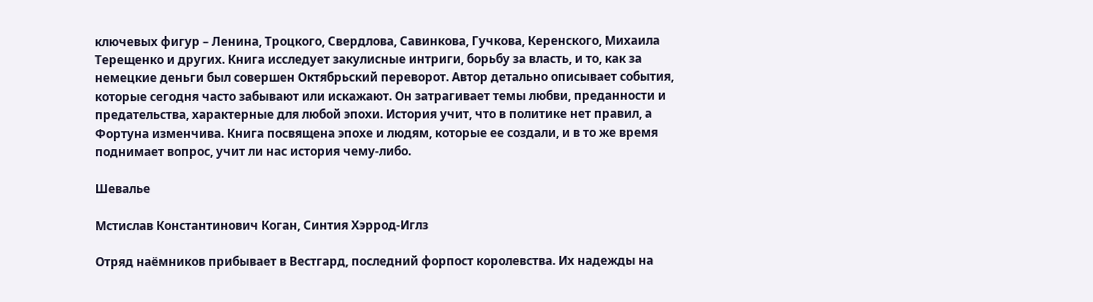ключевых фигур – Ленина, Троцкого, Свердлова, Савинкова, Гучкова, Керенского, Михаила Терещенко и других. Книга исследует закулисные интриги, борьбу за власть, и то, как за немецкие деньги был совершен Октябрьский переворот. Автор детально описывает события, которые сегодня часто забывают или искажают. Он затрагивает темы любви, преданности и предательства, характерные для любой эпохи. История учит, что в политике нет правил, а Фортуна изменчива. Книга посвящена эпохе и людям, которые ее создали, и в то же время поднимает вопрос, учит ли нас история чему-либо.

Шевалье

Мстислав Константинович Коган, Синтия Хэррод-Иглз

Отряд наёмников прибывает в Вестгард, последний форпост королевства. Их надежды на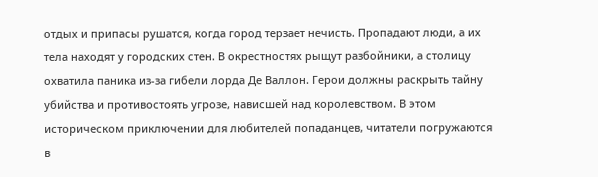отдых и припасы рушатся, когда город терзает нечисть. Пропадают люди, а их тела находят у городских стен. В окрестностях рыщут разбойники, а столицу охватила паника из-за гибели лорда Де Валлон. Герои должны раскрыть тайну убийства и противостоять угрозе, нависшей над королевством. В этом историческом приключении для любителей попаданцев, читатели погружаются в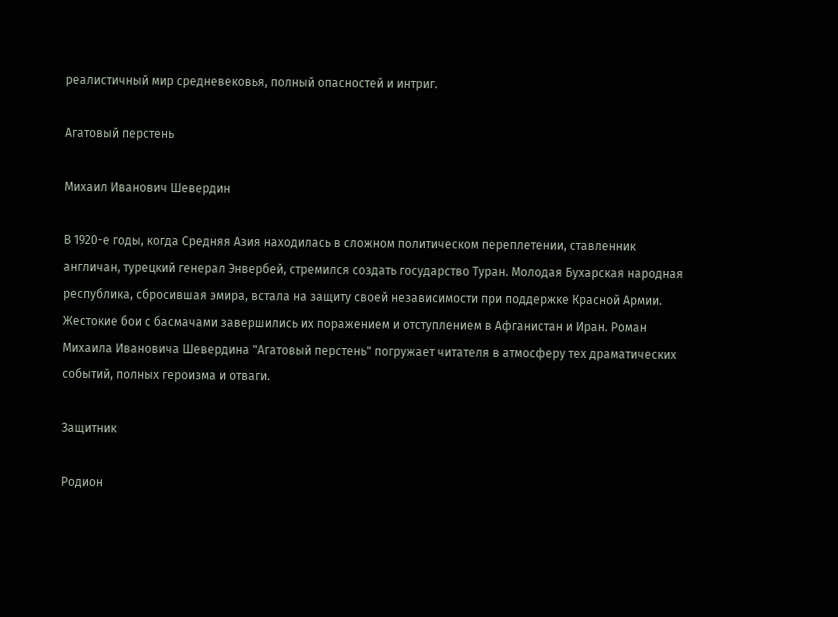реалистичный мир средневековья, полный опасностей и интриг.

Агатовый перстень

Михаил Иванович Шевердин

В 1920-е годы, когда Средняя Азия находилась в сложном политическом переплетении, ставленник англичан, турецкий генерал Энвербей, стремился создать государство Туран. Молодая Бухарская народная республика, сбросившая эмира, встала на защиту своей независимости при поддержке Красной Армии. Жестокие бои с басмачами завершились их поражением и отступлением в Афганистан и Иран. Роман Михаила Ивановича Шевердина "Агатовый перстень" погружает читателя в атмосферу тех драматических событий, полных героизма и отваги.

Защитник

Родион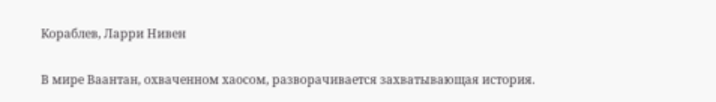Кораблев, Ларри Нивен

В мире Ваантан, охваченном хаосом, разворачивается захватывающая история.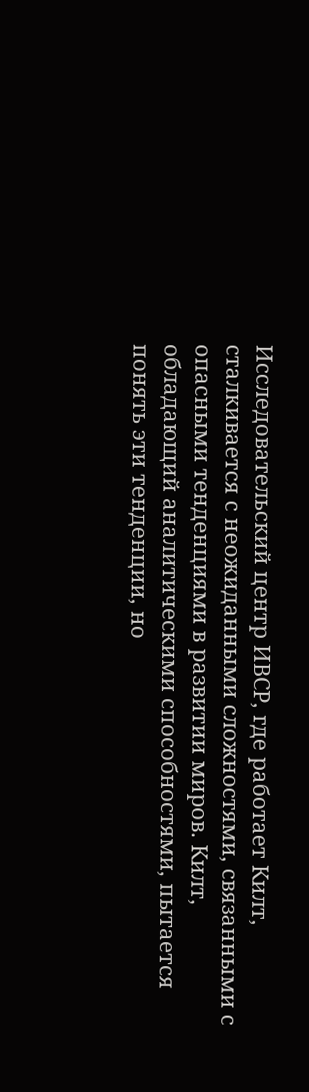Исследовательский центр ИВСР, где работает Килт, сталкивается с неожиданными сложностями, связанными с опасными тенденциями в развитии миров. Килт, обладающий аналитическими способностями, пытается понять эти тенденции, но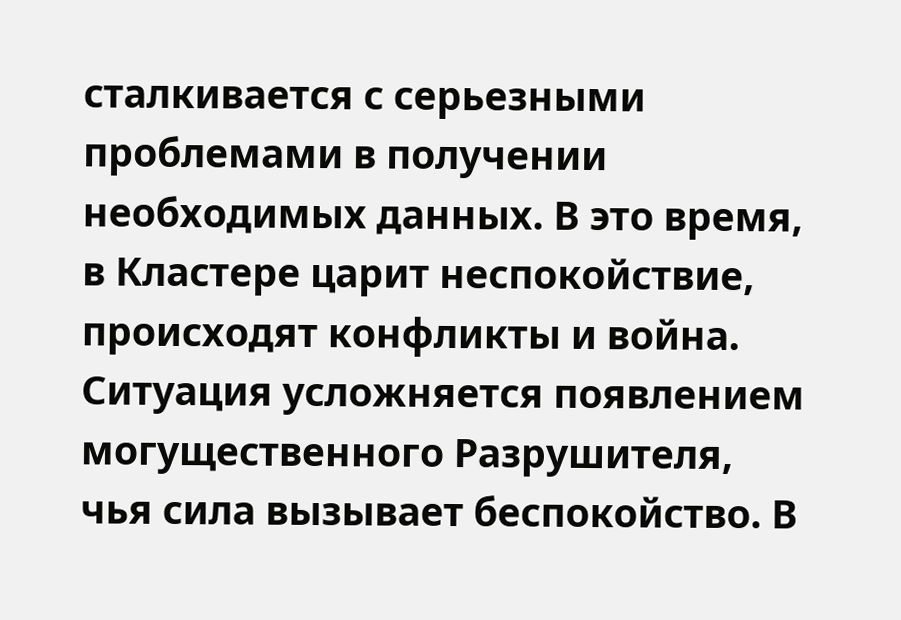сталкивается с серьезными проблемами в получении необходимых данных. В это время, в Кластере царит неспокойствие, происходят конфликты и война. Ситуация усложняется появлением могущественного Разрушителя, чья сила вызывает беспокойство. В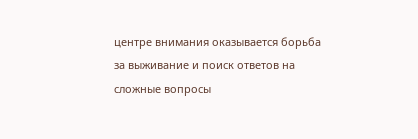центре внимания оказывается борьба за выживание и поиск ответов на сложные вопросы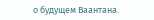о будущем Ваантана.